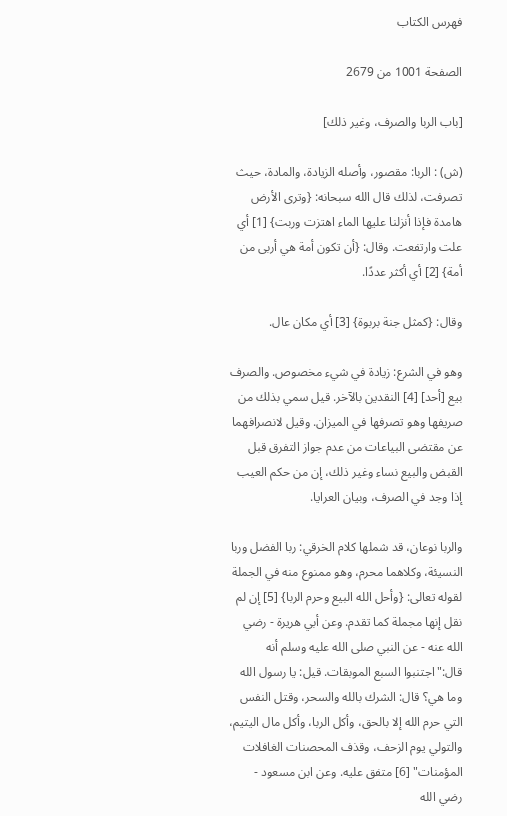فهرس الكتاب

الصفحة 1001 من 2679

[باب الربا والصرف، وغير ذلك]

(ش) : الربا: مقصور، وأصله الزيادة، والمادة، حيث تصرفت، لذلك قال الله سبحانه: {وترى الأرض هامدة فإذا أنزلنا عليها الماء اهتزت وربت} [1] أي علت وارتفعت. وقال: {أن تكون أمة هي أربى من أمة} [2] أي أكثر عددًا.

وقال: {كمثل جنة بربوة} [3] أي مكان عال.

وهو في الشرع: زيادة في شيء مخصوص. والصرف بيع [أحد] [4] النقدين بالآخر. قيل سمي بذلك من صريفها وهو تصرفها في الميزان. وقيل لانصرافهما عن مقتضى البياعات من عدم جواز التفرق قبل القبض والبيع نساء وغير ذلك، إن من حكم العيب إذا وجد في الصرف، وبيان العرايا.

والربا نوعان، قد شملها كلام الخرقي: ربا الفضل وربا النسيئة، وكلاهما محرم، وهو ممنوع منه في الجملة لقوله تعالى: {وأحل الله البيع وحرم الربا} [5] إن لم نقل إنها مجملة كما تقدم. وعن أبي هريرة - رضي الله عنه - عن النبي صلى الله عليه وسلم أنه قال:"اجتنبوا السبع الموبقات. قيل: يا رسول الله وما هي؟ قال: الشرك بالله والسحر، وقتل النفس التي حرم الله إلا بالحق، وأكل الربا، وأكل مال اليتيم، والتولي يوم الزحف، وقذف المحصنات الغافلات المؤمنات" [6] متفق عليه. وعن ابن مسعود - رضي الله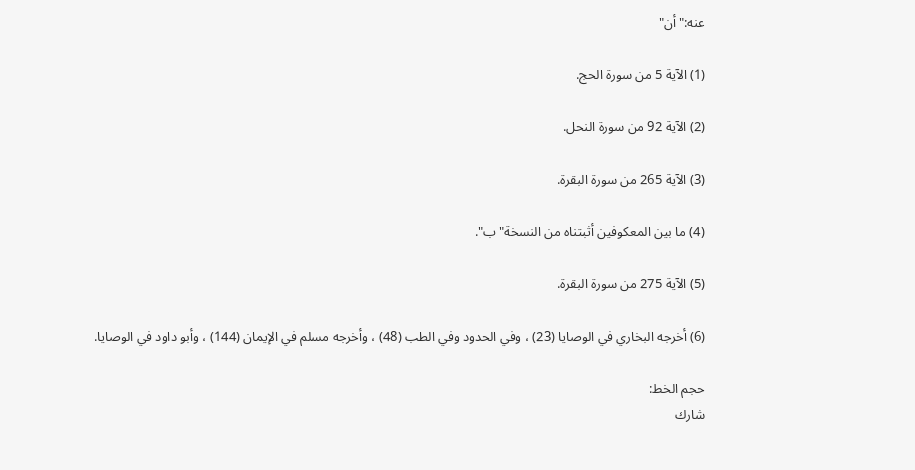عنه:"أن"

(1) الآية 5 من سورة الحج.

(2) الآية 92 من سورة النحل.

(3) الآية 265 من سورة البقرة.

(4) ما بين المعكوفين أثبتناه من النسخة"ب".

(5) الآية 275 من سورة البقرة.

(6) أخرجه البخاري في الوصايا (23) ، وفي الحدود وفي الطب (48) ، وأخرجه مسلم في الإيمان (144) ، وأبو داود في الوصايا.

حجم الخط:
شارك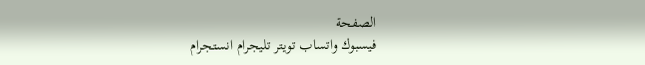الصفحة
فيسبوك واتساب تويتر تليجرام انستجرام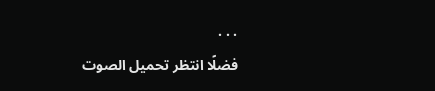. . .
فضلًا انتظر تحميل الصوت